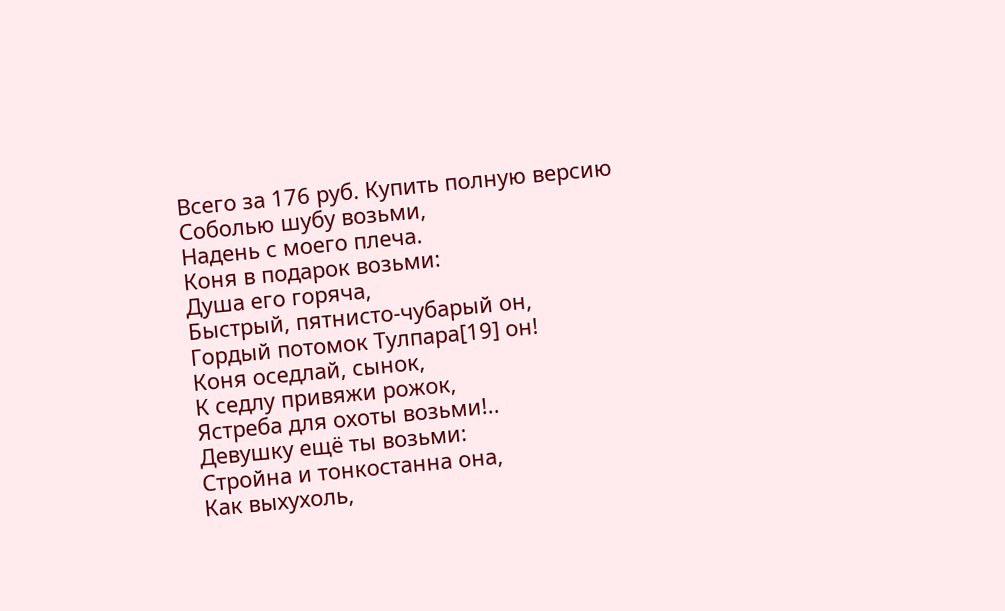Всего за 176 руб. Купить полную версию
Соболью шубу возьми,
Надень с моего плеча.
Коня в подарок возьми:
Душа его горяча,
Быстрый, пятнисто-чубарый он,
Гордый потомок Тулпара[19] он!
Коня оседлай, сынок,
К седлу привяжи рожок,
Ястреба для охоты возьми!..
Девушку ещё ты возьми:
Стройна и тонкостанна она,
Как выхухоль,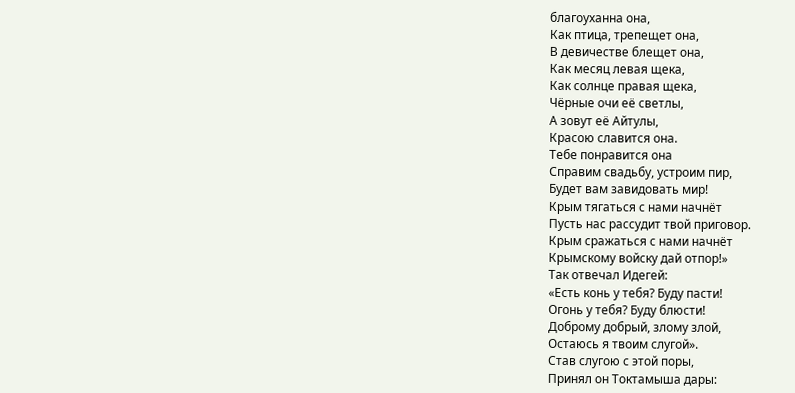благоуханна она,
Как птица, трепещет она,
В девичестве блещет она,
Как месяц левая щека,
Как солнце правая щека,
Чёрные очи её светлы,
А зовут её Айтулы,
Красою славится она.
Тебе понравится она
Справим свадьбу, устроим пир,
Будет вам завидовать мир!
Крым тягаться с нами начнёт
Пусть нас рассудит твой приговор.
Крым сражаться с нами начнёт
Крымскому войску дай отпор!»
Так отвечал Идегей:
«Есть конь у тебя? Буду пасти!
Огонь у тебя? Буду блюсти!
Доброму добрый, злому злой,
Остаюсь я твоим слугой».
Став слугою с этой поры,
Принял он Токтамыша дары: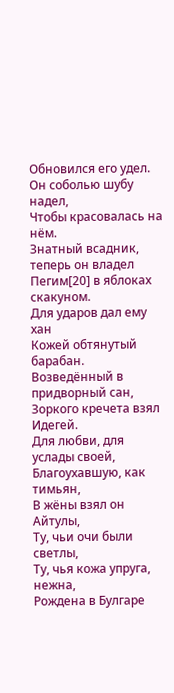Обновился его удел.
Он соболью шубу надел,
Чтобы красовалась на нём.
Знатный всадник, теперь он владел
Пегим[20] в яблоках скакуном.
Для ударов дал ему хан
Кожей обтянутый барабан.
Возведённый в придворный сан,
Зоркого кречета взял Идегей.
Для любви, для услады своей,
Благоухавшую, как тимьян,
В жёны взял он Айтулы,
Ту, чьи очи были светлы,
Ту, чья кожа упруга, нежна,
Рождена в Булгаре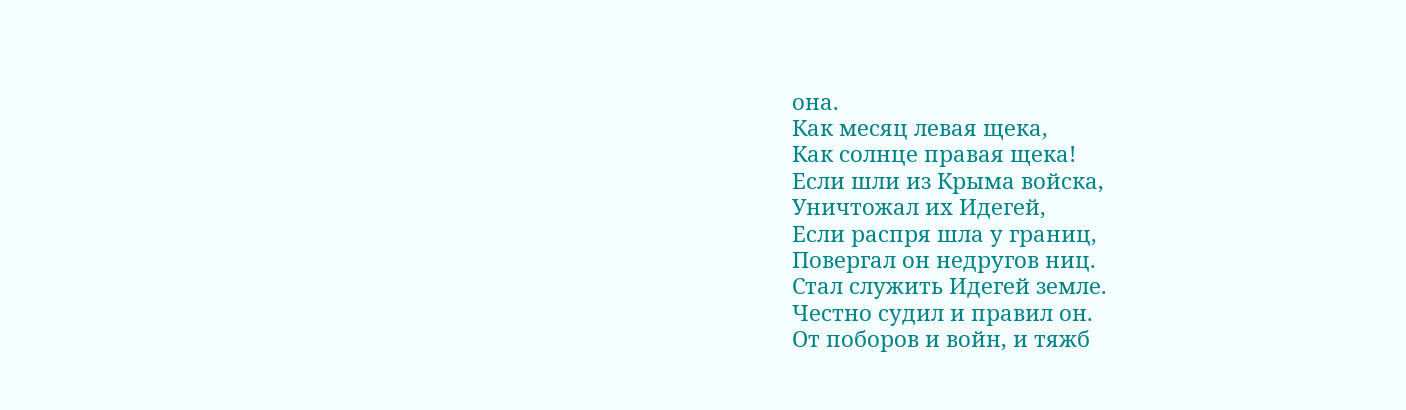она.
Как месяц левая щека,
Как солнце правая щека!
Если шли из Крыма войска,
Уничтожал их Идегей,
Если распря шла у границ,
Повергал он недругов ниц.
Стал служить Идегей земле.
Честно судил и правил он.
От поборов и войн, и тяжб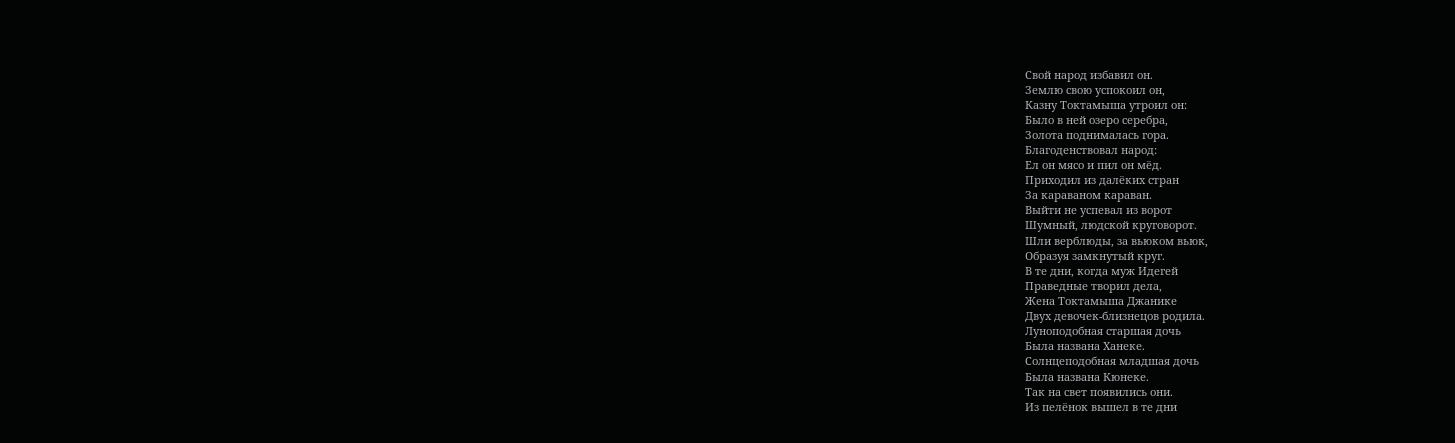Свой народ избавил он.
Землю свою успокоил он,
Казну Токтамыша утроил он:
Было в ней озеро серебра,
Золота поднималась гора.
Благоденствовал народ:
Ел он мясо и пил он мёд.
Приходил из далёких стран
За караваном караван.
Выйти не успевал из ворот
Шумный, людской круговорот.
Шли верблюды, за вьюком вьюк,
Образуя замкнутый круг.
В те дни, когда муж Идегей
Праведные творил дела,
Жена Токтамыша Джанике
Двух девочек-близнецов родила.
Луноподобная старшая дочь
Была названа Ханеке.
Солнцеподобная младшая дочь
Была названа Кюнеке.
Так на свет появились они.
Из пелёнок вышел в те дни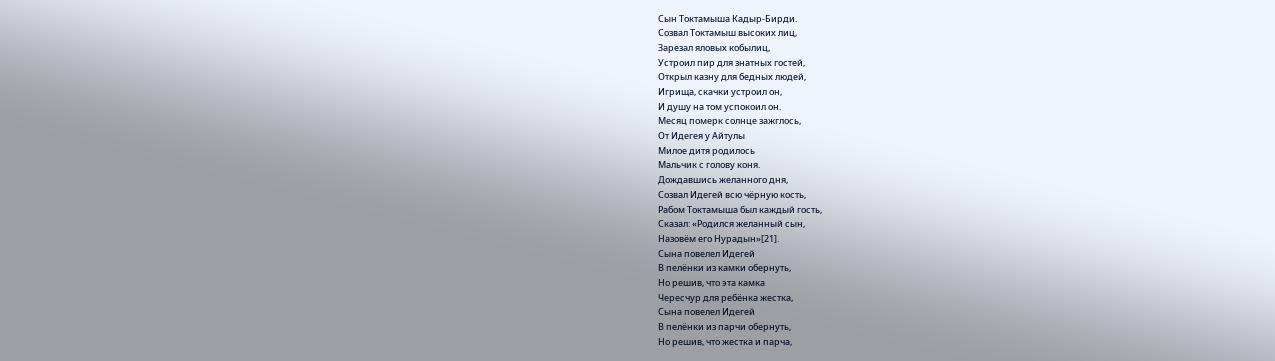Сын Токтамыша Кадыр-Бирди.
Созвал Токтамыш высоких лиц,
Зарезал яловых кобылиц,
Устроил пир для знатных гостей,
Открыл казну для бедных людей,
Игрища, скачки устроил он,
И душу на том успокоил он.
Месяц померк солнце зажглось,
От Идегея у Айтулы
Милое дитя родилось
Мальчик с голову коня.
Дождавшись желанного дня,
Созвал Идегей всю чёрную кость,
Рабом Токтамыша был каждый гость,
Сказал: «Родился желанный сын,
Назовём его Нурадын»[21].
Сына повелел Идегей
В пелёнки из камки обернуть,
Но решив, что эта камка
Чересчур для ребёнка жестка,
Сына повелел Идегей
В пелёнки из парчи обернуть,
Но решив, что жестка и парча,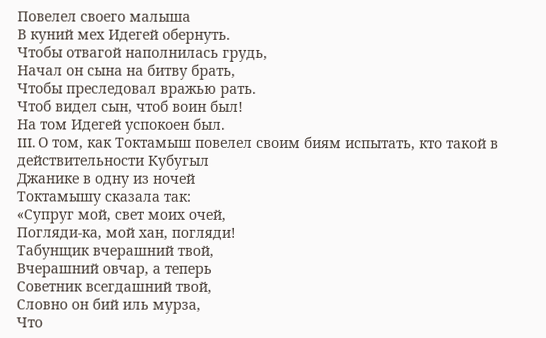Повелел своего малыша
В куний мех Идегей обернуть.
Чтобы отвагой наполнилась грудь,
Начал он сына на битву брать,
Чтобы преследовал вражью рать.
Чтоб видел сын, чтоб воин был!
На том Идегей успокоен был.
III. О том, как Токтамыш повелел своим биям испытать, кто такой в действительности Кубугыл
Джанике в одну из ночей
Токтамышу сказала так:
«Супруг мой, свет моих очей,
Погляди-ка, мой хан, погляди!
Табунщик вчерашний твой,
Вчерашний овчар, а теперь
Советник всегдашний твой,
Словно он бий иль мурза,
Что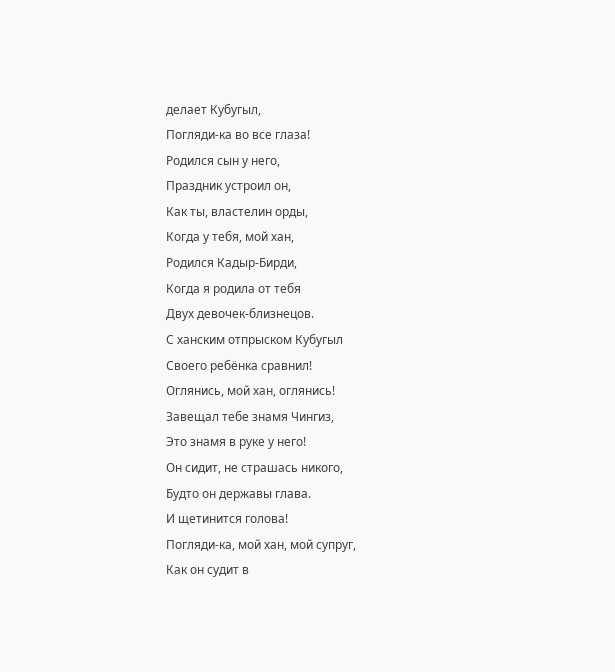делает Кубугыл,
Погляди-ка во все глаза!
Родился сын у него,
Праздник устроил он,
Как ты, властелин орды,
Когда у тебя, мой хан,
Родился Кадыр-Бирди,
Когда я родила от тебя
Двух девочек-близнецов.
С ханским отпрыском Кубугыл
Своего ребёнка сравнил!
Оглянись, мой хан, оглянись!
Завещал тебе знамя Чингиз,
Это знамя в руке у него!
Он сидит, не страшась никого,
Будто он державы глава.
И щетинится голова!
Погляди-ка, мой хан, мой супруг,
Как он судит в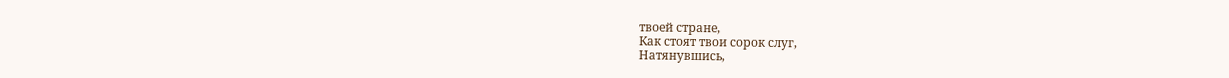твоей стране,
Как стоят твои сорок слуг,
Натянувшись,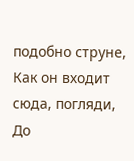подобно струне,
Как он входит сюда, погляди,
До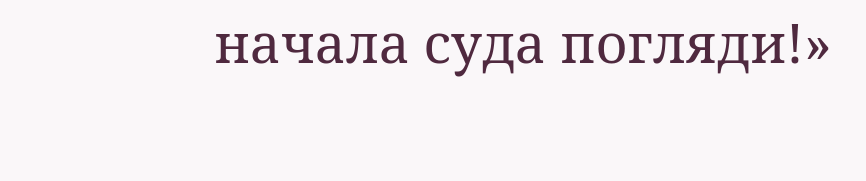начала суда погляди!»